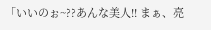「いいのぉ~??あんな美人!! まぁ、亮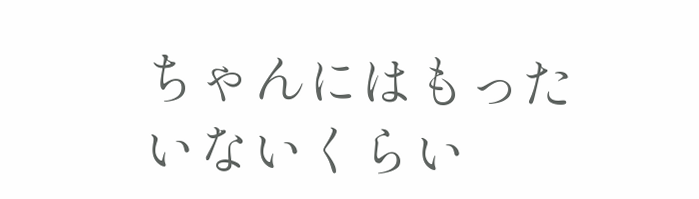ちゃんにはもったいないくらい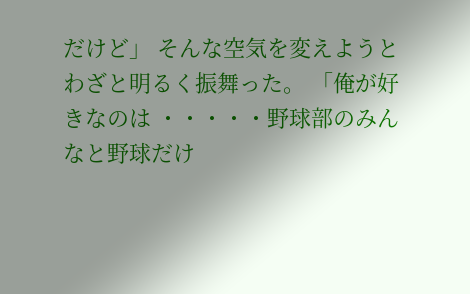だけど」 そんな空気を変えようと わざと明るく振舞った。 「俺が好きなのは ・・・・・野球部のみんなと野球だけ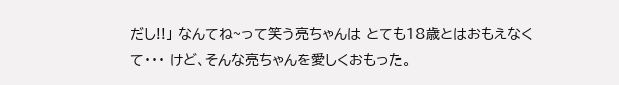だし!!」 なんてね~って笑う亮ちゃんは とても18歳とはおもえなくて・・・ けど、そんな亮ちゃんを愛しくおもった。